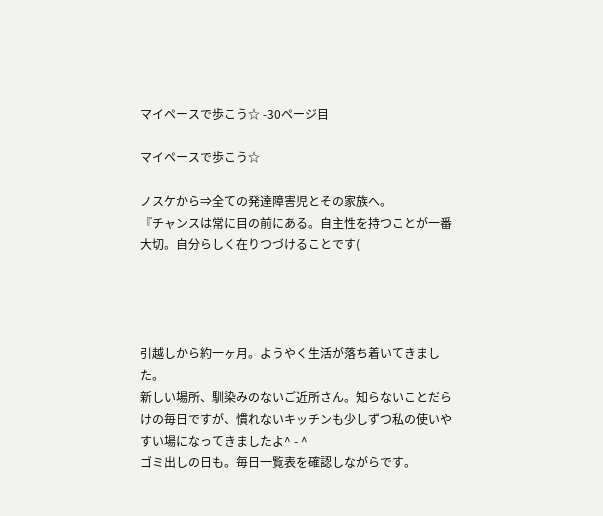マイペースで歩こう☆ -30ページ目

マイペースで歩こう☆

ノスケから⇒全ての発達障害児とその家族へ。
『チャンスは常に目の前にある。自主性を持つことが一番大切。自分らしく在りつづけることです(




引越しから約一ヶ月。ようやく生活が落ち着いてきました。
新しい場所、馴染みのないご近所さん。知らないことだらけの毎日ですが、慣れないキッチンも少しずつ私の使いやすい場になってきましたよ^ - ^
ゴミ出しの日も。毎日一覧表を確認しながらです。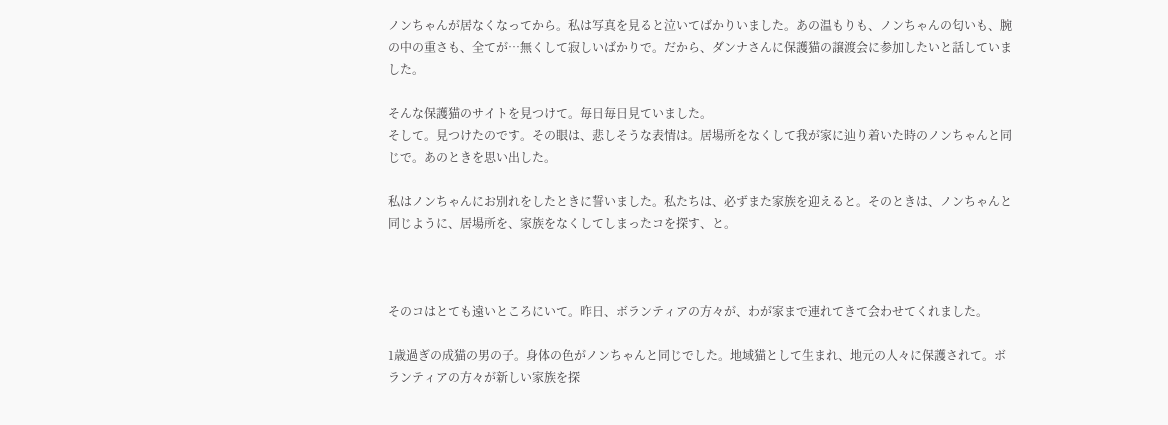ノンちゃんが居なくなってから。私は写真を見ると泣いてばかりいました。あの温もりも、ノンちゃんの匂いも、腕の中の重さも、全てが…無くして寂しいばかりで。だから、ダンナさんに保護猫の譲渡会に参加したいと話していました。

そんな保護猫のサイトを見つけて。毎日毎日見ていました。
そして。見つけたのです。その眼は、悲しそうな表情は。居場所をなくして我が家に辿り着いた時のノンちゃんと同じで。あのときを思い出した。

私はノンちゃんにお別れをしたときに誓いました。私たちは、必ずまた家族を迎えると。そのときは、ノンちゃんと同じように、居場所を、家族をなくしてしまったコを探す、と。



そのコはとても遠いところにいて。昨日、ボランティアの方々が、わが家まで連れてきて会わせてくれました。

1歳過ぎの成猫の男の子。身体の色がノンちゃんと同じでした。地域猫として生まれ、地元の人々に保護されて。ボランティアの方々が新しい家族を探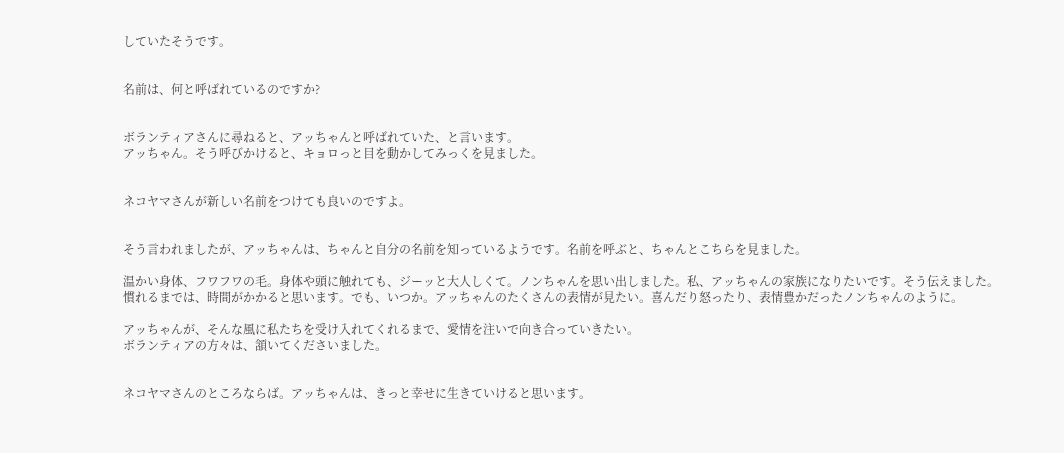していたそうです。


名前は、何と呼ばれているのですか?


ボランティアさんに尋ねると、アッちゃんと呼ばれていた、と言います。
アッちゃん。そう呼びかけると、キョロっと目を動かしてみっくを見ました。


ネコヤマさんが新しい名前をつけても良いのですよ。


そう言われましたが、アッちゃんは、ちゃんと自分の名前を知っているようです。名前を呼ぶと、ちゃんとこちらを見ました。

温かい身体、フワフワの毛。身体や頭に触れても、ジーッと大人しくて。ノンちゃんを思い出しました。私、アッちゃんの家族になりたいです。そう伝えました。
慣れるまでは、時間がかかると思います。でも、いつか。アッちゃんのたくさんの表情が見たい。喜んだり怒ったり、表情豊かだったノンちゃんのように。

アッちゃんが、そんな風に私たちを受け入れてくれるまで、愛情を注いで向き合っていきたい。
ボランティアの方々は、頷いてくださいました。


ネコヤマさんのところならば。アッちゃんは、きっと幸せに生きていけると思います。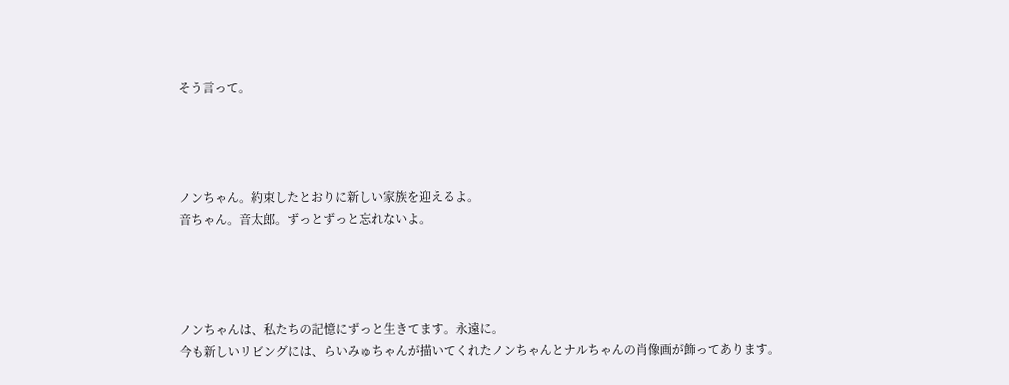そう言って。




ノンちゃん。約束したとおりに新しい家族を迎えるよ。
音ちゃん。音太郎。ずっとずっと忘れないよ。




ノンちゃんは、私たちの記憶にずっと生きてます。永遠に。
今も新しいリビングには、らいみゅちゃんが描いてくれたノンちゃんとナルちゃんの肖像画が飾ってあります。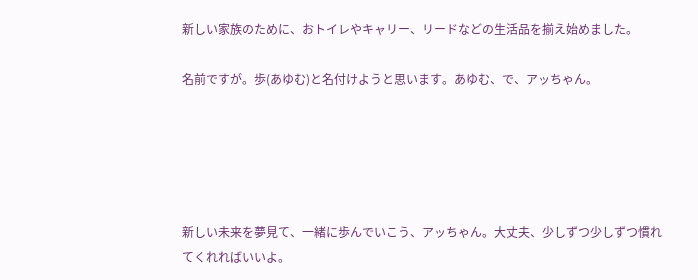新しい家族のために、おトイレやキャリー、リードなどの生活品を揃え始めました。

名前ですが。歩(あゆむ)と名付けようと思います。あゆむ、で、アッちゃん。





新しい未来を夢見て、一緒に歩んでいこう、アッちゃん。大丈夫、少しずつ少しずつ慣れてくれればいいよ。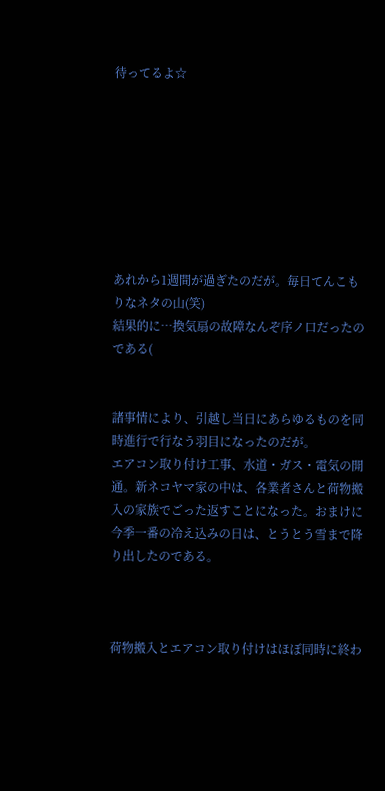待ってるよ☆








あれから1週間が過ぎたのだが。毎日てんこもりなネタの山(笑)
結果的に…換気扇の故障なんぞ序ノ口だったのである(


諸事情により、引越し当日にあらゆるものを同時進行で行なう羽目になったのだが。
エアコン取り付け工事、水道・ガス・電気の開通。新ネコヤマ家の中は、各業者さんと荷物搬入の家族でごった返すことになった。おまけに今季一番の冷え込みの日は、とうとう雪まで降り出したのである。



荷物搬入とエアコン取り付けはほぼ同時に終わ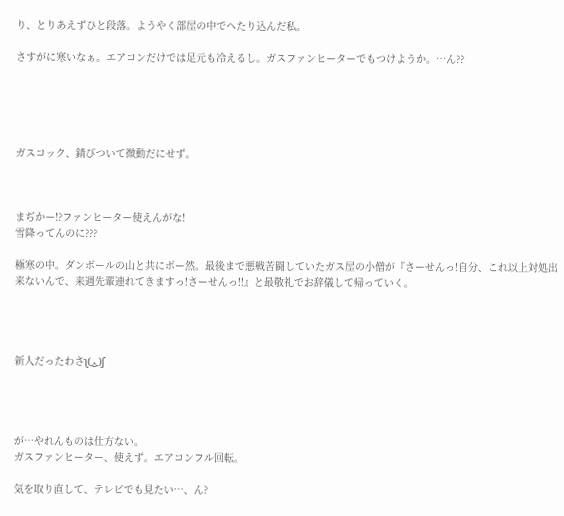り、とりあえずひと段落。ようやく部屋の中でへたり込んだ私。

さすがに寒いなぁ。エアコンだけでは足元も冷えるし。ガスファンヒーターでもつけようか。…ん??





ガスコック、錆びついて微動だにせず。



まぢかー!?ファンヒーター使えんがな!
雪降ってんのに???

極寒の中。ダンボールの山と共にボー然。最後まで悪戦苦闘していたガス屋の小僧が『さーせんっ!自分、これ以上対処出来ないんで、来週先輩連れてきますっ!さーせんっ!!』と最敬礼でお辞儀して帰っていく。




新人だったわさʅ(◞‿◟)ʃ




が…やれんものは仕方ない。
ガスファンヒーター、使えず。エアコンフル回転。

気を取り直して、テレビでも見たい…、ん?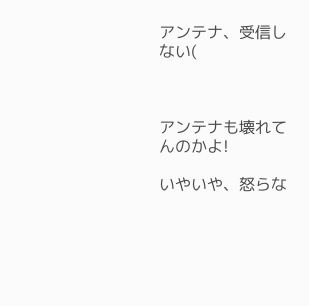アンテナ、受信しない(



アンテナも壊れてんのかよ!

いやいや、怒らな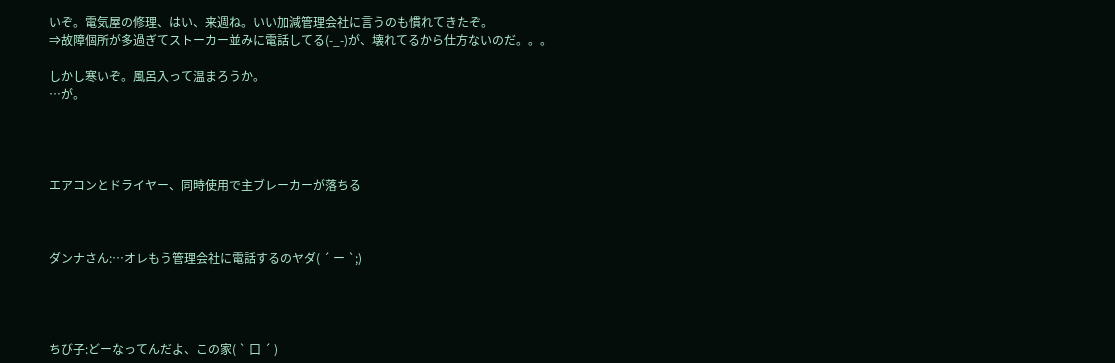いぞ。電気屋の修理、はい、来週ね。いい加減管理会社に言うのも慣れてきたぞ。
⇒故障個所が多過ぎてストーカー並みに電話してる(-_-)が、壊れてるから仕方ないのだ。。。

しかし寒いぞ。風呂入って温まろうか。
…が。




エアコンとドライヤー、同時使用で主ブレーカーが落ちる



ダンナさん:…オレもう管理会社に電話するのヤダ( ´ ー `;)




ちび子:どーなってんだよ、この家( ` 口 ´ )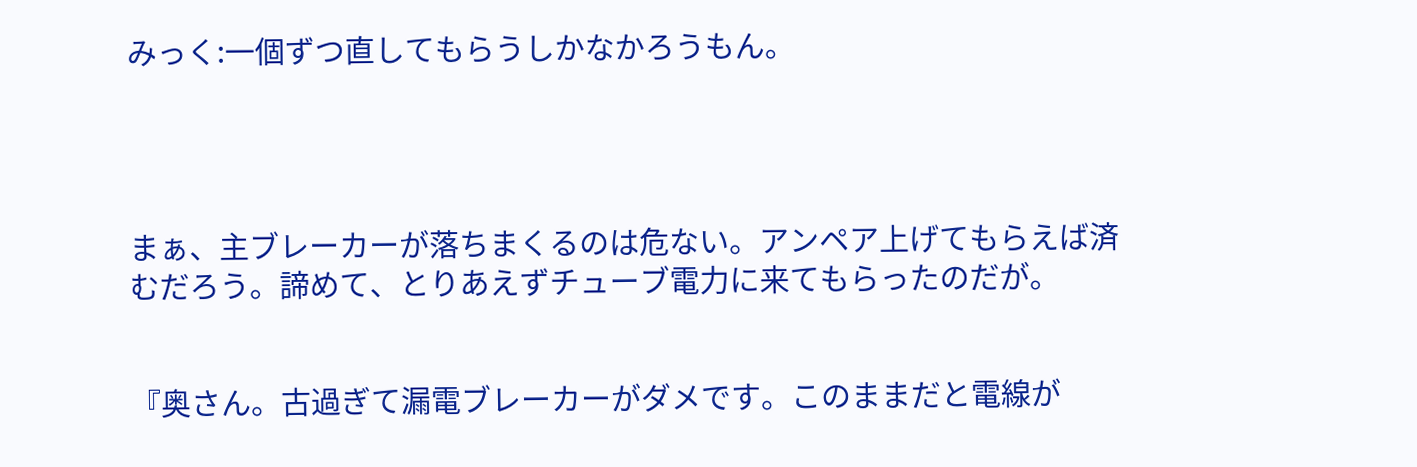みっく:一個ずつ直してもらうしかなかろうもん。




まぁ、主ブレーカーが落ちまくるのは危ない。アンペア上げてもらえば済むだろう。諦めて、とりあえずチューブ電力に来てもらったのだが。


『奥さん。古過ぎて漏電ブレーカーがダメです。このままだと電線が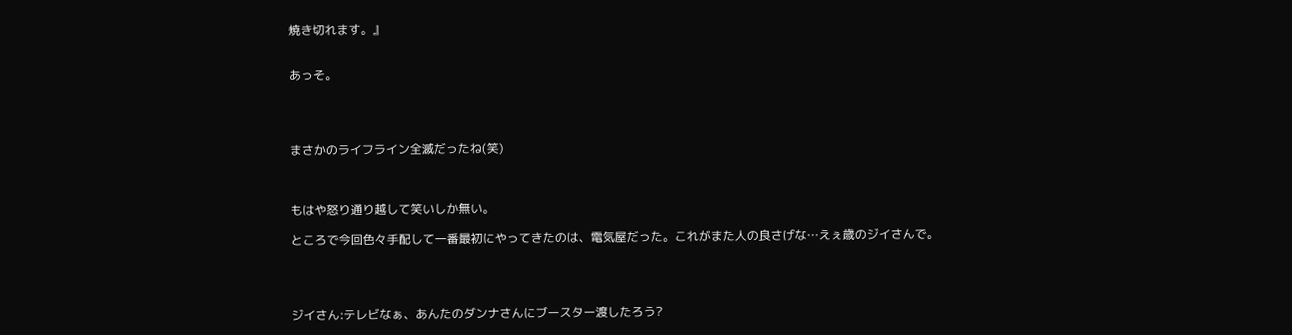焼き切れます。』


あっそ。




まさかのライフライン全滅だったね(笑)



もはや怒り通り越して笑いしか無い。

ところで今回色々手配して一番最初にやってきたのは、電気屋だった。これがまた人の良さげな…えぇ歳のジイさんで。




ジイさん:テレビなぁ、あんたのダンナさんにブースター渡したろう?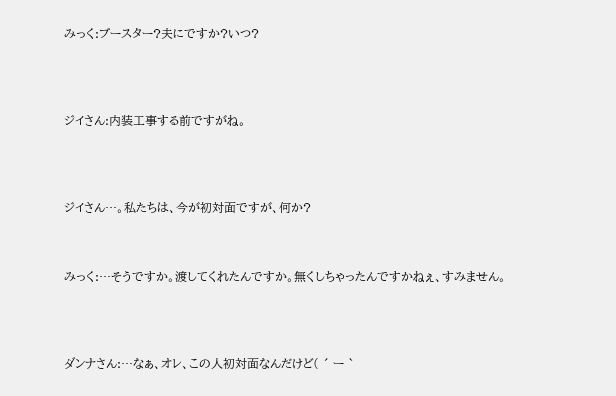みっく:ブースター?夫にですか?いつ?




ジイさん:内装工事する前ですがね。




ジイさん…。私たちは、今が初対面ですが、何か?



みっく:…そうですか。渡してくれたんですか。無くしちゃったんですかねぇ、すみません。




ダンナさん:…なぁ、オレ、この人初対面なんだけど( ´ ー `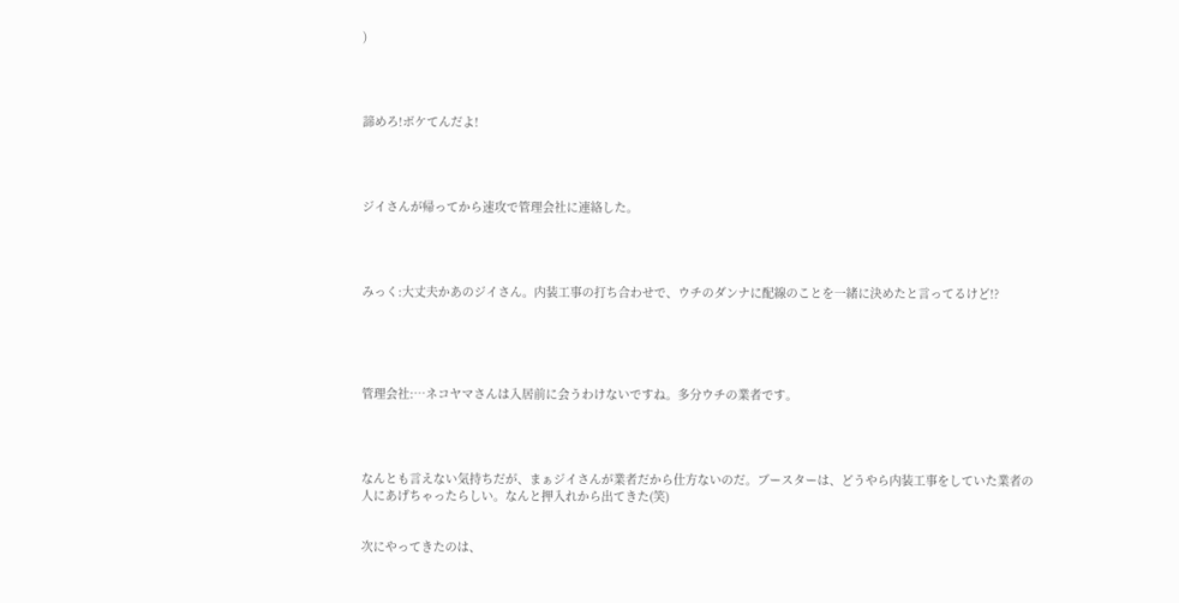)




諦めろ!ボケてんだよ!




ジイさんが帰ってから速攻で管理会社に連絡した。




みっく:大丈夫かあのジイさん。内装工事の打ち合わせで、ウチのダンナに配線のことを一緒に決めたと言ってるけど!?





管理会社:…ネコヤマさんは入居前に会うわけないですね。多分ウチの業者です。




なんとも言えない気持ちだが、まぁジイさんが業者だから仕方ないのだ。ブースターは、どうやら内装工事をしていた業者の人にあげちゃったらしい。なんと押入れから出てきた(笑)


次にやってきたのは、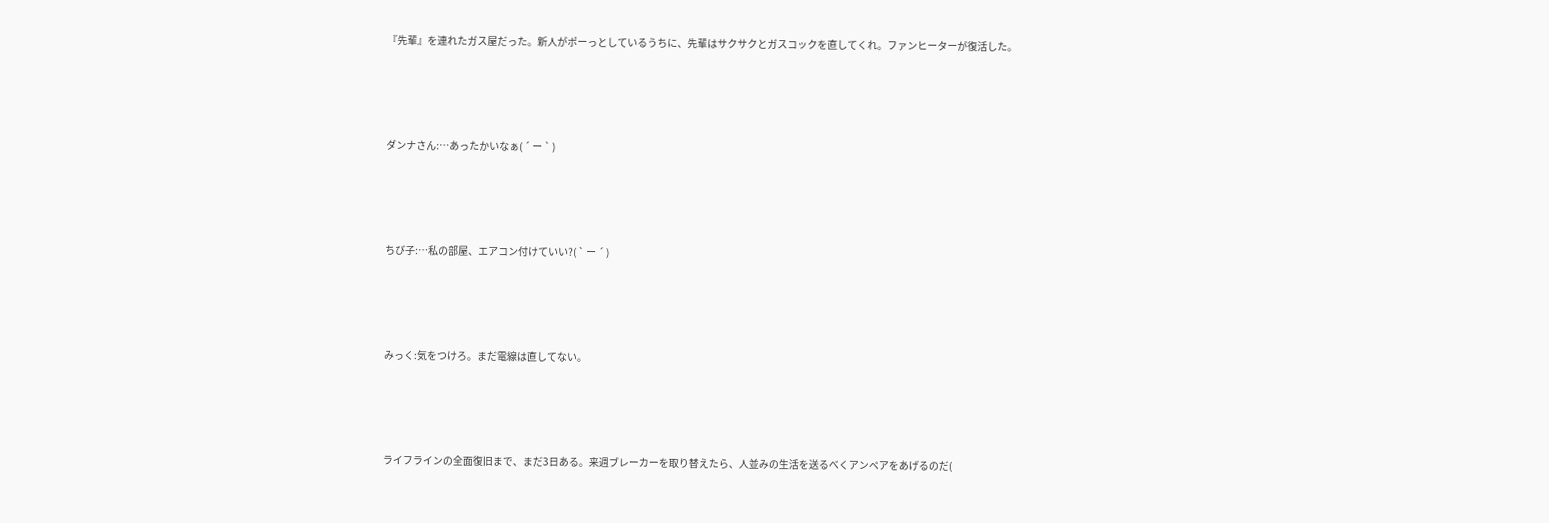『先輩』を連れたガス屋だった。新人がポーっとしているうちに、先輩はサクサクとガスコックを直してくれ。ファンヒーターが復活した。




ダンナさん:…あったかいなぁ( ´ ー ` )




ちび子:…私の部屋、エアコン付けていい?( ` ー ´ )




みっく:気をつけろ。まだ電線は直してない。




ライフラインの全面復旧まで、まだ3日ある。来週ブレーカーを取り替えたら、人並みの生活を送るべくアンペアをあげるのだ(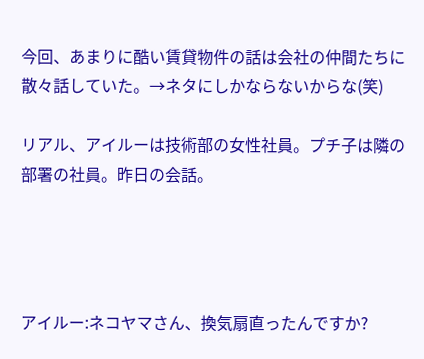今回、あまりに酷い賃貸物件の話は会社の仲間たちに散々話していた。→ネタにしかならないからな(笑)

リアル、アイルーは技術部の女性社員。プチ子は隣の部署の社員。昨日の会話。




アイルー:ネコヤマさん、換気扇直ったんですか?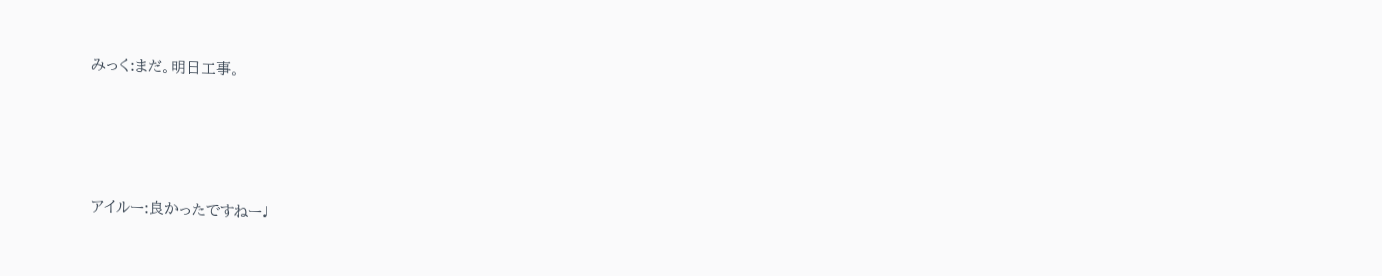みっく:まだ。明日工事。




アイルー:良かったですねー♩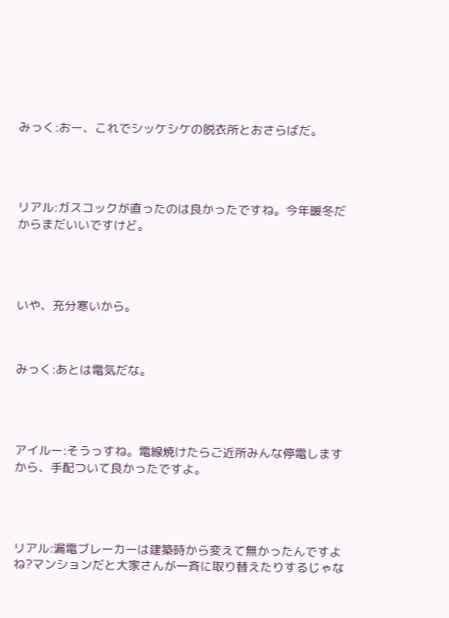みっく:おー、これでシッケシケの脱衣所とおさらばだ。




リアル:ガスコックが直ったのは良かったですね。今年暖冬だからまだいいですけど。




いや、充分寒いから。



みっく:あとは電気だな。




アイルー:そうっすね。電線焼けたらご近所みんな停電しますから、手配ついて良かったですよ。




リアル:漏電ブレーカーは建築時から変えて無かったんですよね?マンションだと大家さんが一斉に取り替えたりするじゃな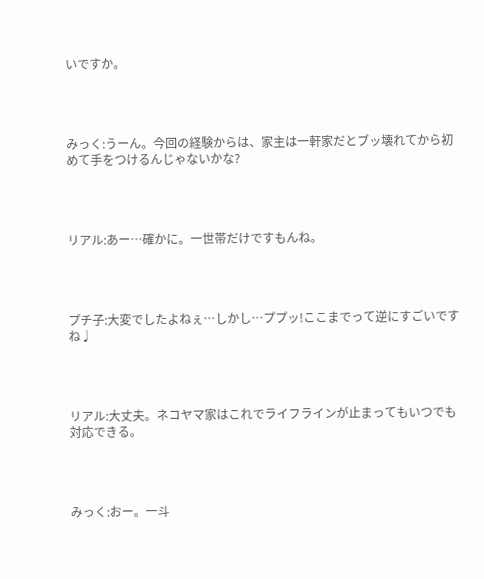いですか。




みっく:うーん。今回の経験からは、家主は一軒家だとブッ壊れてから初めて手をつけるんじゃないかな?




リアル:あー…確かに。一世帯だけですもんね。




プチ子:大変でしたよねぇ…しかし…ププッ!ここまでって逆にすごいですね♩




リアル:大丈夫。ネコヤマ家はこれでライフラインが止まってもいつでも対応できる。




みっく:おー。一斗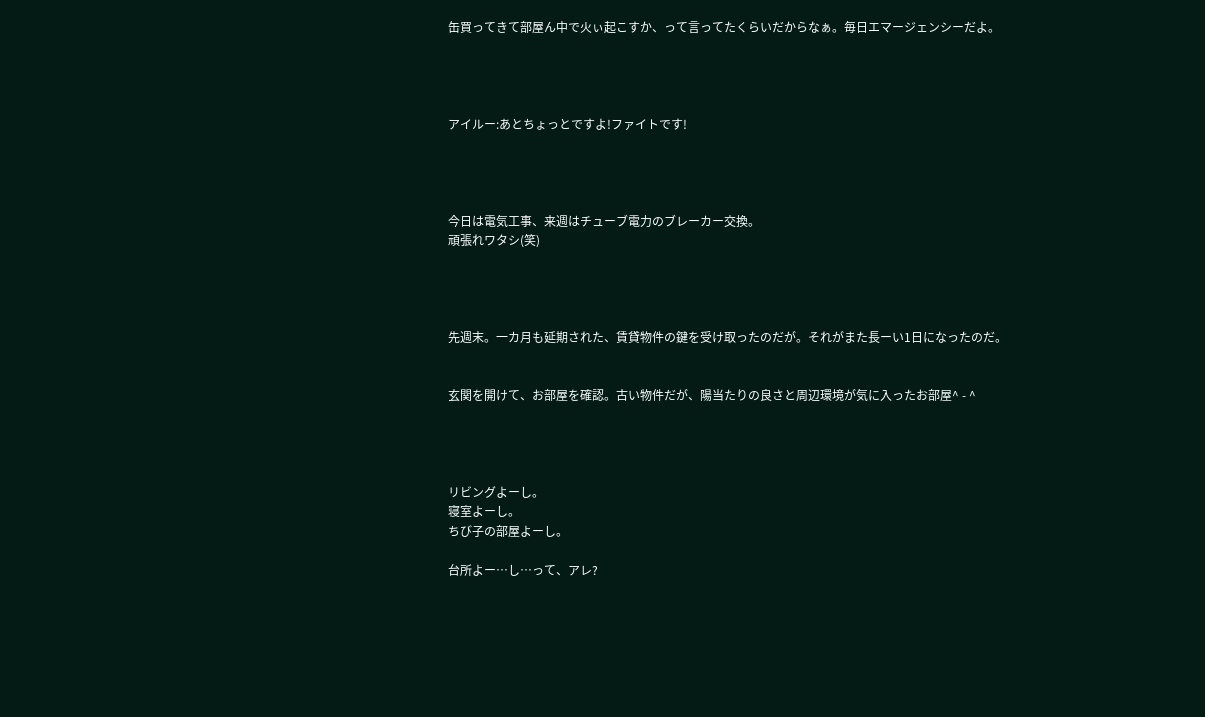缶買ってきて部屋ん中で火ぃ起こすか、って言ってたくらいだからなぁ。毎日エマージェンシーだよ。




アイルー:あとちょっとですよ!ファイトです!




今日は電気工事、来週はチューブ電力のブレーカー交換。
頑張れワタシ(笑)




先週末。一カ月も延期された、賃貸物件の鍵を受け取ったのだが。それがまた長ーい1日になったのだ。


玄関を開けて、お部屋を確認。古い物件だが、陽当たりの良さと周辺環境が気に入ったお部屋^ - ^




リビングよーし。
寝室よーし。
ちび子の部屋よーし。

台所よー…し…って、アレ?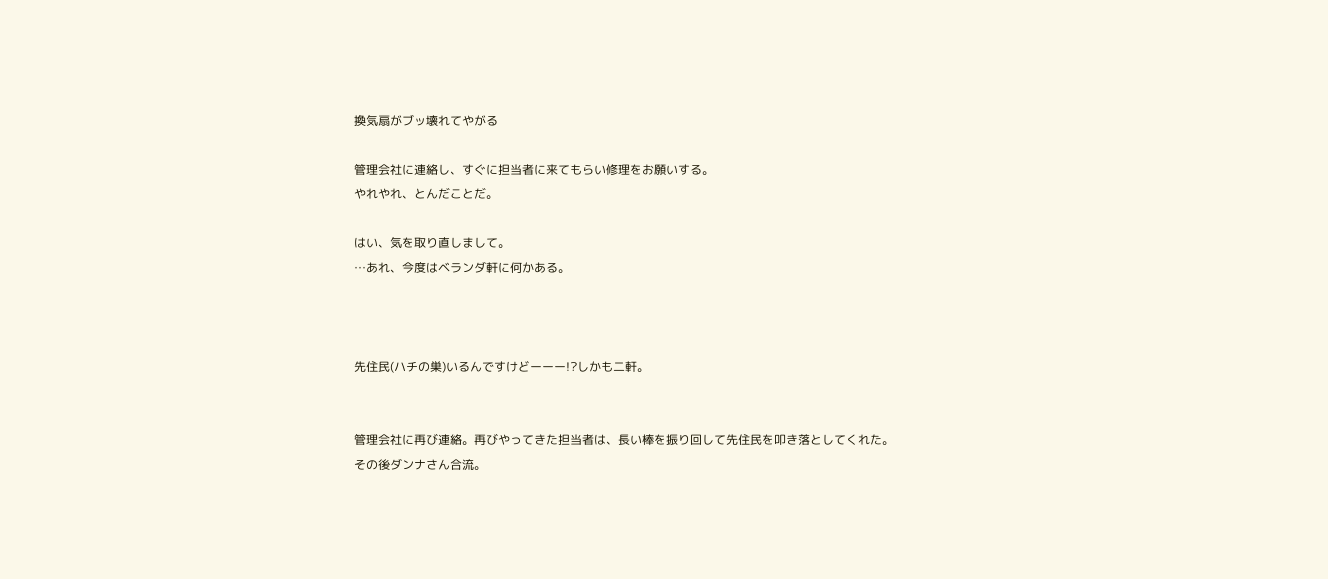換気扇がブッ壊れてやがる

管理会社に連絡し、すぐに担当者に来てもらい修理をお願いする。
やれやれ、とんだことだ。

はい、気を取り直しまして。
…あれ、今度はベランダ軒に何かある。



先住民(ハチの巣)いるんですけどーーー!?しかも二軒。


管理会社に再び連絡。再びやってきた担当者は、長い棒を振り回して先住民を叩き落としてくれた。
その後ダンナさん合流。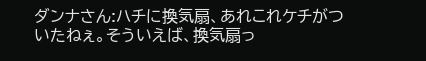ダンナさん:ハチに換気扇、あれこれケチがついたねぇ。そういえば、換気扇っ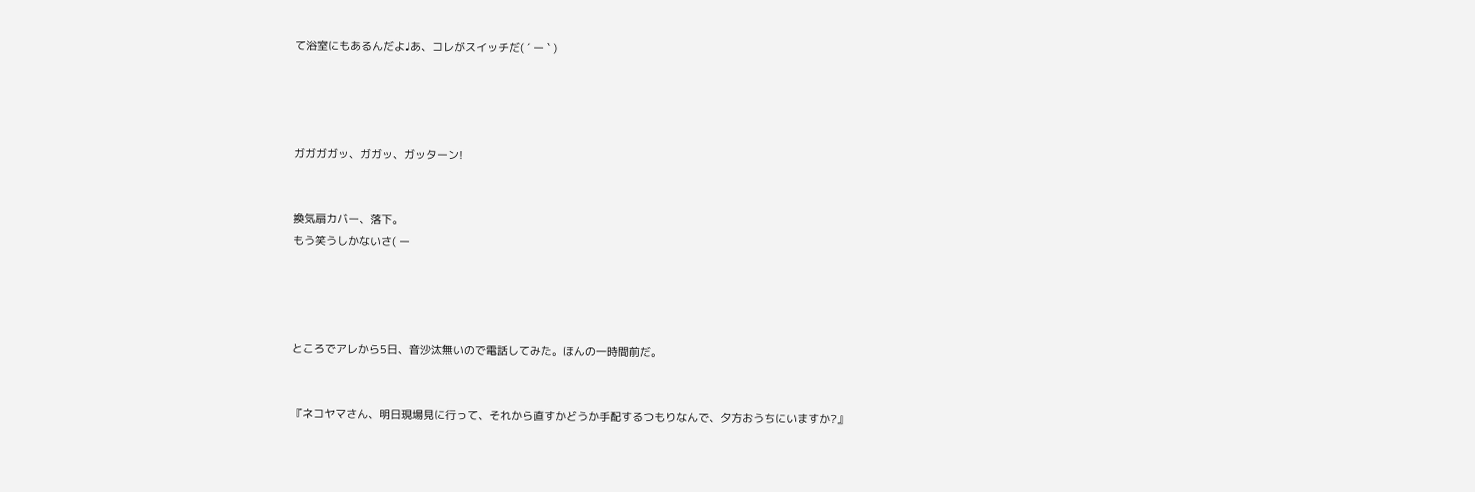て浴室にもあるんだよ♩あ、コレがスイッチだ( ´ ー ` )




ガガガガッ、ガガッ、ガッターン!


換気扇カバー、落下。
もう笑うしかないさ( ー




ところでアレから5日、音沙汰無いので電話してみた。ほんの一時間前だ。


『ネコヤマさん、明日現場見に行って、それから直すかどうか手配するつもりなんで、夕方おうちにいますか?』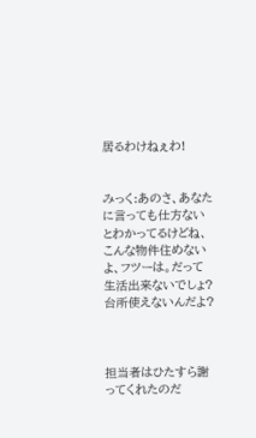居るわけねぇわ!


みっく:あのさ、あなたに言っても仕方ないとわかってるけどね、こんな物件住めないよ、フツーは。だって生活出来ないでしょ?台所使えないんだよ?



担当者はひたすら謝ってくれたのだ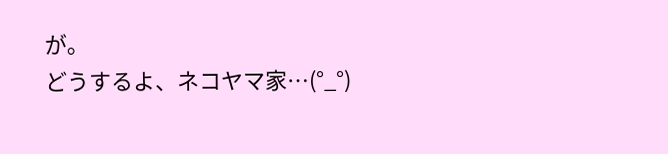が。
どうするよ、ネコヤマ家…(°_°)